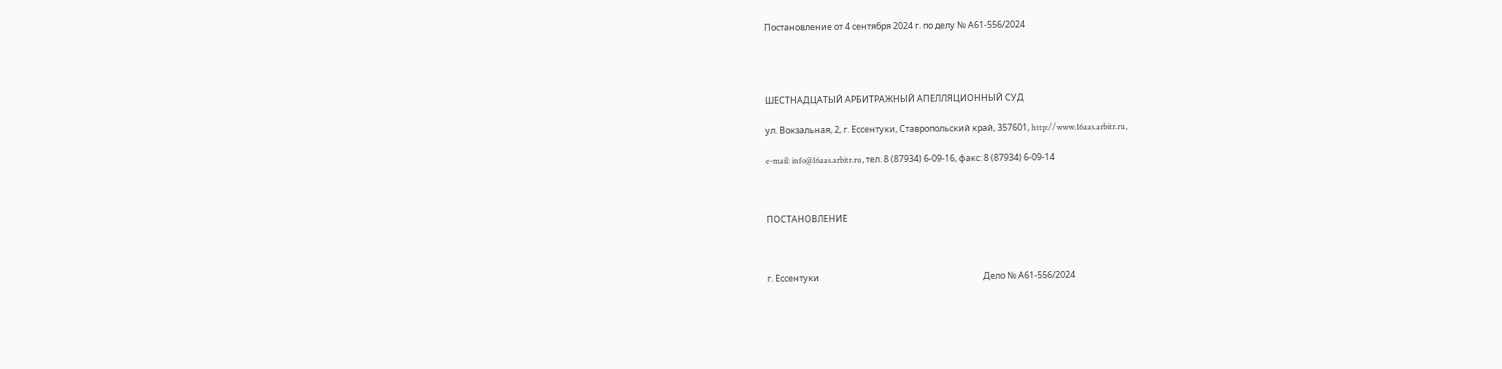Постановление от 4 сентября 2024 г. по делу № А61-556/2024




ШЕСТНАДЦАТЫЙ АРБИТРАЖНЫЙ АПЕЛЛЯЦИОННЫЙ СУД

ул. Вокзальная, 2, г. Ессентуки, Ставропольский край, 357601, http://www.16aas.arbitr.ru,

e-mail: info@16aas.arbitr.ru, тел. 8 (87934) 6-09-16, факс: 8 (87934) 6-09-14



ПОСТАНОВЛЕНИЕ



г. Ессентуки                                                                                  Дело № А61-556/2024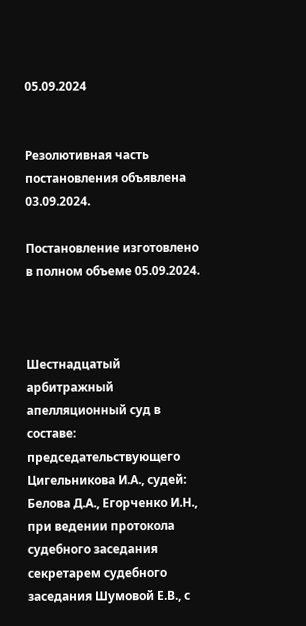05.09.2024


Резолютивная часть постановления объявлена 03.09.2024.

Постановление изготовлено в полном объеме 05.09.2024.



Шестнадцатый арбитражный апелляционный суд в составе: председательствующего Цигельникова И.А., судей: Белова Д.А., Егорченко И.Н., при ведении протокола судебного заседания секретарем судебного заседания Шумовой Е.В., с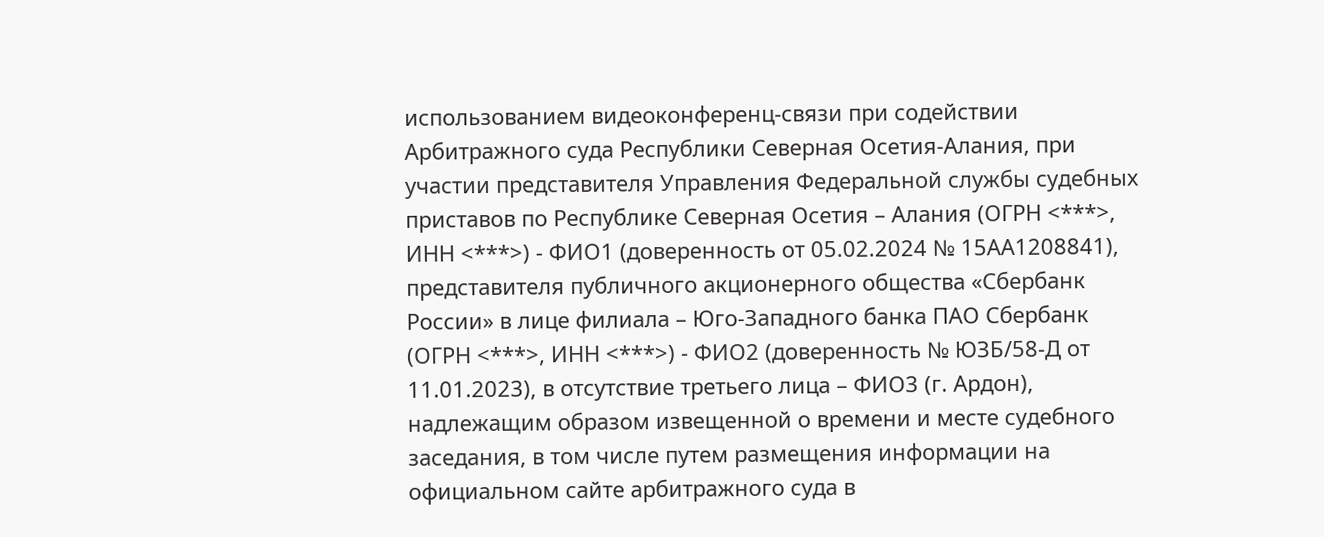использованием видеоконференц-связи при содействии Арбитражного суда Республики Северная Осетия-Алания, при участии представителя Управления Федеральной службы судебных приставов по Республике Северная Осетия – Алания (ОГРН <***>, ИНН <***>) - ФИО1 (доверенность от 05.02.2024 № 15АА1208841), представителя публичного акционерного общества «Сбербанк России» в лице филиала – Юго-Западного банка ПАО Сбербанк (ОГРН <***>, ИНН <***>) - ФИО2 (доверенность № ЮЗБ/58-Д от 11.01.2023), в отсутствие третьего лица – ФИО3 (г. Ардон), надлежащим образом извещенной о времени и месте судебного заседания, в том числе путем размещения информации на официальном сайте арбитражного суда в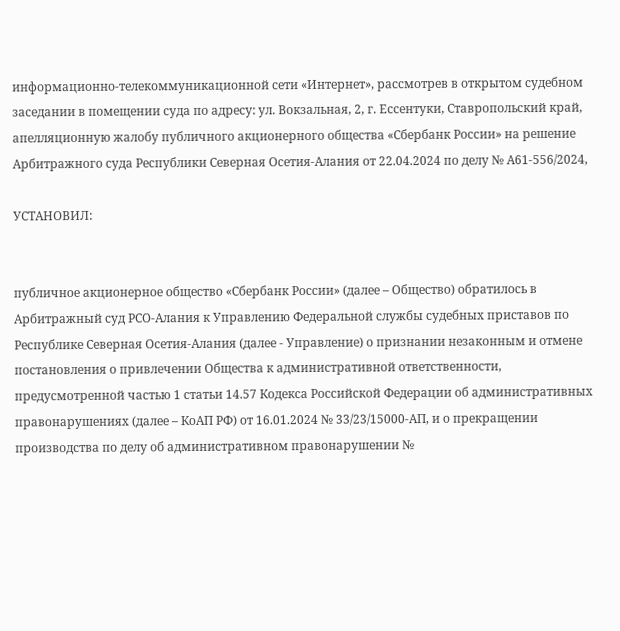информационно-телекоммуникационной сети «Интернет», рассмотрев в открытом судебном заседании в помещении суда по адресу: ул. Вокзальная, 2, г. Ессентуки, Ставропольский край, апелляционную жалобу публичного акционерного общества «Сбербанк России» на решение Арбитражного суда Республики Северная Осетия-Алания от 22.04.2024 по делу № А61-556/2024,

УСТАНОВИЛ:


публичное акционерное общество «Сбербанк России» (далее – Общество) обратилось в Арбитражный суд РСО-Алания к Управлению Федеральной службы судебных приставов по Республике Северная Осетия-Алания (далее - Управление) о признании незаконным и отмене постановления о привлечении Общества к административной ответственности, предусмотренной частью 1 статьи 14.57 Кодекса Российской Федерации об административных правонарушениях (далее – КоАП РФ) от 16.01.2024 № 33/23/15000-АП, и о прекращении производства по делу об административном правонарушении №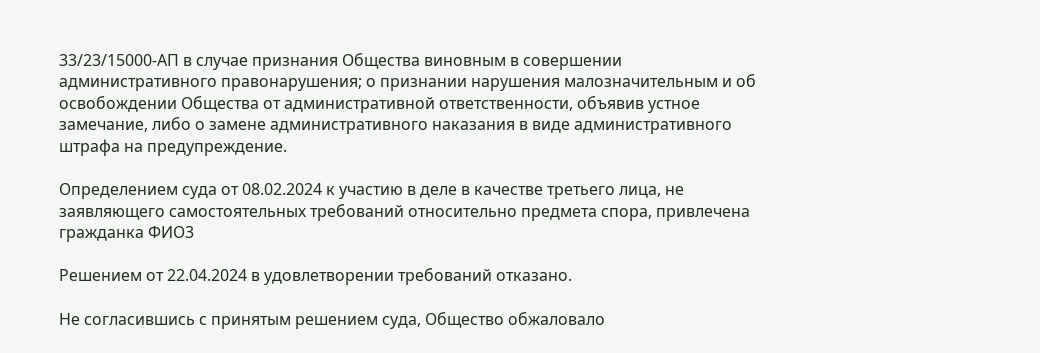33/23/15000-АП в случае признания Общества виновным в совершении административного правонарушения; о признании нарушения малозначительным и об освобождении Общества от административной ответственности, объявив устное замечание, либо о замене административного наказания в виде административного штрафа на предупреждение.

Определением суда от 08.02.2024 к участию в деле в качестве третьего лица, не заявляющего самостоятельных требований относительно предмета спора, привлечена гражданка ФИО3

Решением от 22.04.2024 в удовлетворении требований отказано.

Не согласившись с принятым решением суда, Общество обжаловало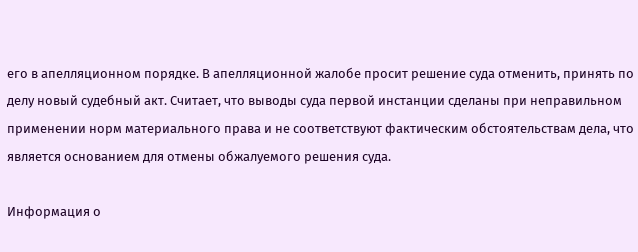его в апелляционном порядке. В апелляционной жалобе просит решение суда отменить, принять по делу новый судебный акт. Считает, что выводы суда первой инстанции сделаны при неправильном применении норм материального права и не соответствуют фактическим обстоятельствам дела, что является основанием для отмены обжалуемого решения суда.

Информация о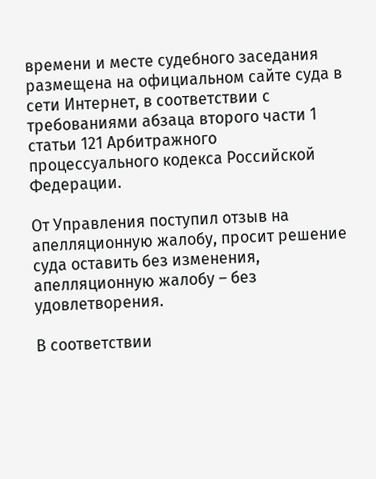времени и месте судебного заседания размещена на официальном сайте суда в сети Интернет, в соответствии с требованиями абзаца второго части 1 статьи 121 Арбитражного процессуального кодекса Российской Федерации.

От Управления поступил отзыв на апелляционную жалобу, просит решение суда оставить без изменения, апелляционную жалобу – без удовлетворения.

В соответствии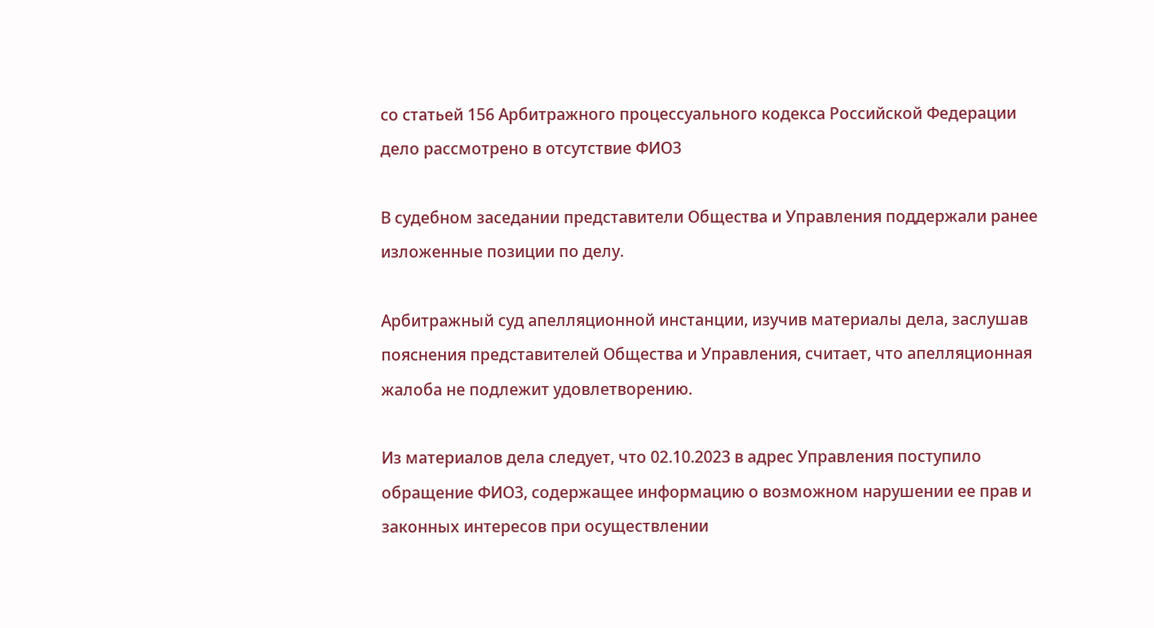со статьей 156 Арбитражного процессуального кодекса Российской Федерации дело рассмотрено в отсутствие ФИО3

В судебном заседании представители Общества и Управления поддержали ранее изложенные позиции по делу.

Арбитражный суд апелляционной инстанции, изучив материалы дела, заслушав пояснения представителей Общества и Управления, считает, что апелляционная жалоба не подлежит удовлетворению.

Из материалов дела следует, что 02.10.2023 в адрес Управления поступило обращение ФИО3, содержащее информацию о возможном нарушении ее прав и законных интересов при осуществлении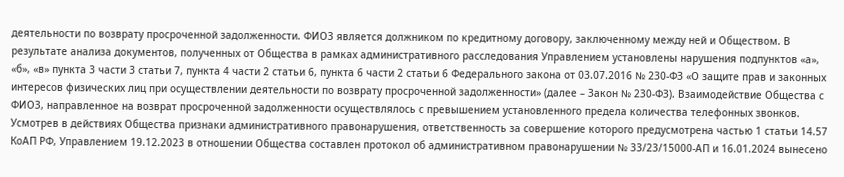деятельности по возврату просроченной задолженности. ФИО3 является должником по кредитному договору, заключенному между ней и Обществом. В результате анализа документов, полученных от Общества в рамках административного расследования Управлением установлены нарушения подпунктов «а», «б», «в» пункта 3 части 3 статьи 7, пункта 4 части 2 статьи 6, пункта 6 части 2 статьи 6 Федерального закона от 03.07.2016 № 230-ФЗ «О защите прав и законных интересов физических лиц при осуществлении деятельности по возврату просроченной задолженности» (далее – Закон № 230-ФЗ). Взаимодействие Общества с ФИО3, направленное на возврат просроченной задолженности осуществлялось с превышением установленного предела количества телефонных звонков. Усмотрев в действиях Общества признаки административного правонарушения, ответственность за совершение которого предусмотрена частью 1 статьи 14.57 КоАП РФ, Управлением 19.12.2023 в отношении Общества составлен протокол об административном правонарушении № 33/23/15000-АП и 16.01.2024 вынесено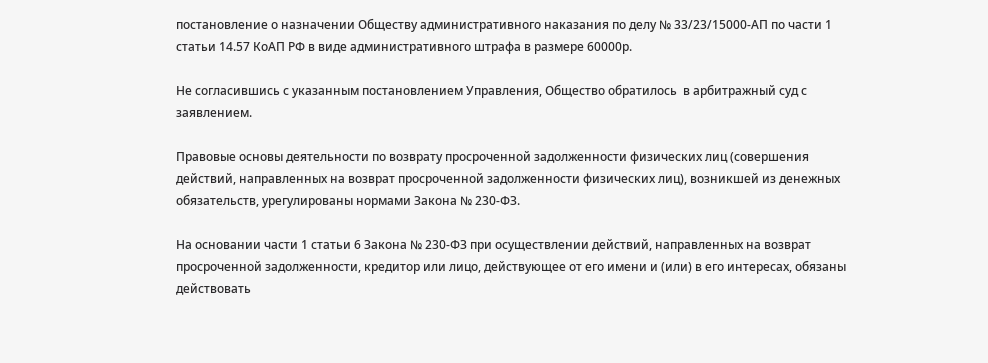постановление о назначении Обществу административного наказания по делу № 33/23/15000-АП по части 1 статьи 14.57 КоАП РФ в виде административного штрафа в размере 60000р.

Не согласившись с указанным постановлением Управления, Общество обратилось  в арбитражный суд с заявлением.

Правовые основы деятельности по возврату просроченной задолженности физических лиц (совершения действий, направленных на возврат просроченной задолженности физических лиц), возникшей из денежных обязательств, урегулированы нормами Закона № 230-ФЗ.

На основании части 1 статьи 6 Закона № 230-ФЗ при осуществлении действий, направленных на возврат просроченной задолженности, кредитор или лицо, действующее от его имени и (или) в его интересах, обязаны действовать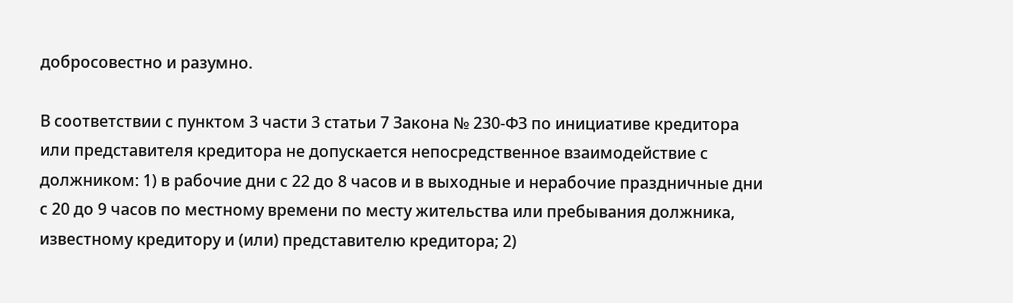добросовестно и разумно.

В соответствии с пунктом 3 части 3 статьи 7 Закона № 230-ФЗ по инициативе кредитора или представителя кредитора не допускается непосредственное взаимодействие с должником: 1) в рабочие дни с 22 до 8 часов и в выходные и нерабочие праздничные дни с 20 до 9 часов по местному времени по месту жительства или пребывания должника, известному кредитору и (или) представителю кредитора; 2)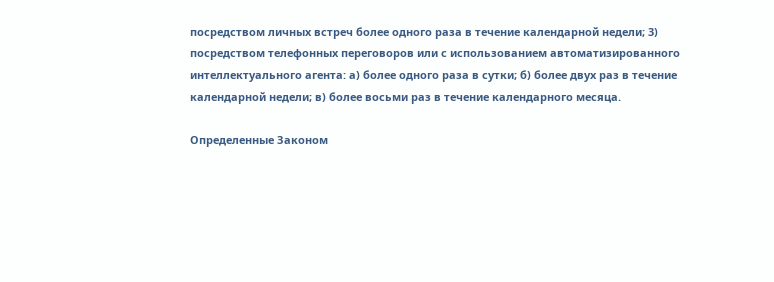посредством личных встреч более одного раза в течение календарной недели; 3) посредством телефонных переговоров или с использованием автоматизированного интеллектуального агента: а) более одного раза в сутки; б) более двух раз в течение календарной недели; в) более восьми раз в течение календарного месяца.

Определенные Законом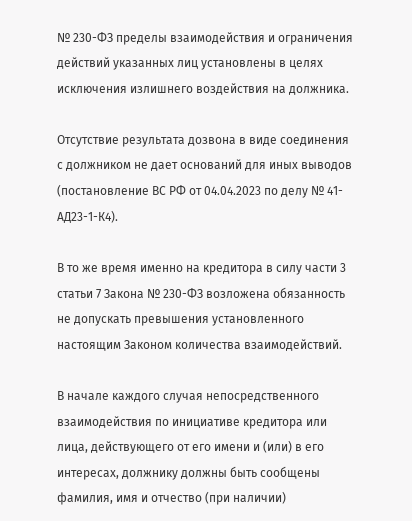№ 230-ФЗ пределы взаимодействия и ограничения действий указанных лиц установлены в целях исключения излишнего воздействия на должника.

Отсутствие результата дозвона в виде соединения с должником не дает оснований для иных выводов (постановление ВС РФ от 04.04.2023 по делу № 41-АД23-1-К4).

В то же время именно на кредитора в силу части 3 статьи 7 Закона № 230-ФЗ возложена обязанность не допускать превышения установленного настоящим Законом количества взаимодействий.

В начале каждого случая непосредственного взаимодействия по инициативе кредитора или лица, действующего от его имени и (или) в его интересах, должнику должны быть сообщены фамилия, имя и отчество (при наличии)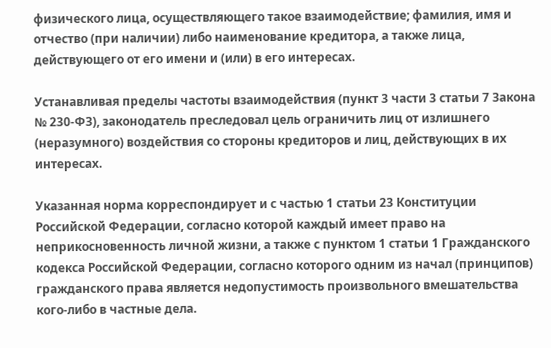физического лица, осуществляющего такое взаимодействие; фамилия, имя и отчество (при наличии) либо наименование кредитора, а также лица, действующего от его имени и (или) в его интересах.

Устанавливая пределы частоты взаимодействия (пункт 3 части 3 статьи 7 Закона № 230-ФЗ), законодатель преследовал цель ограничить лиц от излишнего (неразумного) воздействия со стороны кредиторов и лиц, действующих в их интересах.

Указанная норма корреспондирует и с частью 1 статьи 23 Конституции Российской Федерации, согласно которой каждый имеет право на неприкосновенность личной жизни, а также с пунктом 1 статьи 1 Гражданского кодекса Российской Федерации, согласно которого одним из начал (принципов) гражданского права является недопустимость произвольного вмешательства кого-либо в частные дела.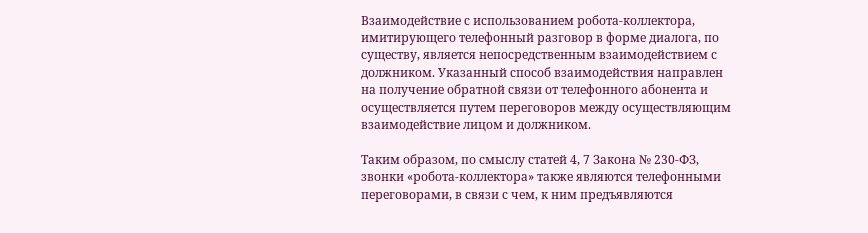Взаимодействие с использованием робота-коллектора, имитирующего телефонный разговор в форме диалога, по существу, является непосредственным взаимодействием с должником. Указанный способ взаимодействия направлен на получение обратной связи от телефонного абонента и осуществляется путем переговоров между осуществляющим взаимодействие лицом и должником.

Таким образом, по смыслу статей 4, 7 Закона № 230-ФЗ, звонки «робота-коллектора» также являются телефонными переговорами, в связи с чем, к ним предъявляются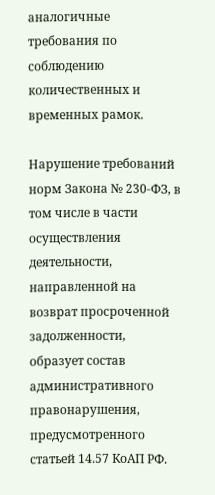аналогичные требования по соблюдению количественных и временных рамок.

Нарушение требований норм Закона № 230-ФЗ, в том числе в части осуществления деятельности, направленной на возврат просроченной задолженности, образует состав административного правонарушения, предусмотренного статьей 14.57 КоАП РФ.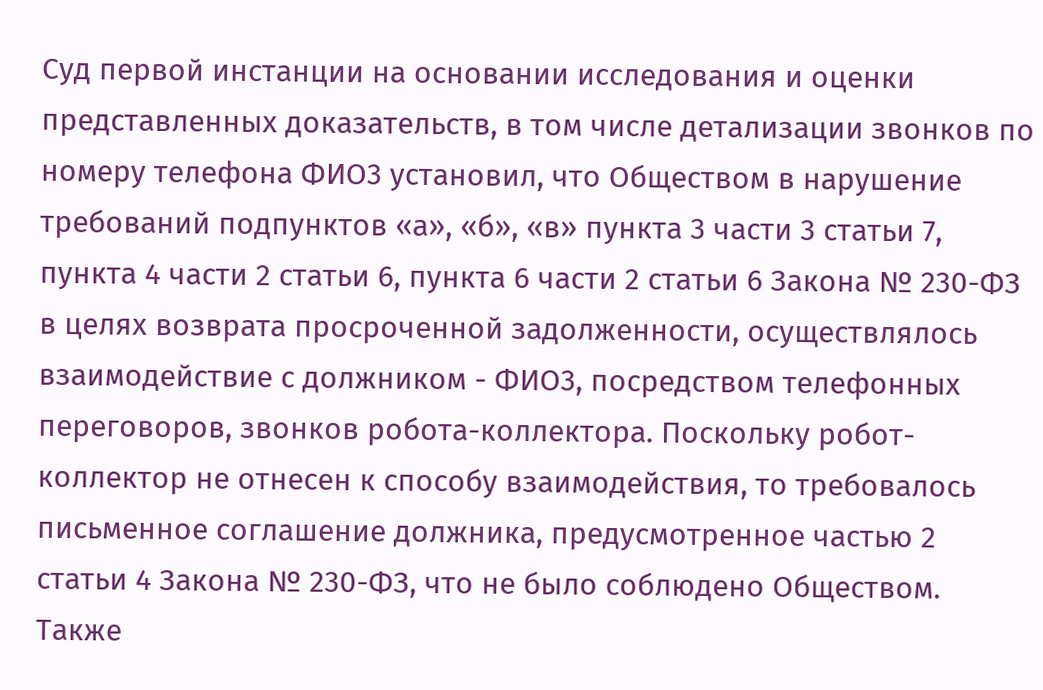Суд первой инстанции на основании исследования и оценки представленных доказательств, в том числе детализации звонков по номеру телефона ФИО3 установил, что Обществом в нарушение требований подпунктов «а», «б», «в» пункта 3 части 3 статьи 7, пункта 4 части 2 статьи 6, пункта 6 части 2 статьи 6 Закона № 230-ФЗ в целях возврата просроченной задолженности, осуществлялось  взаимодействие с должником - ФИО3, посредством телефонных переговоров, звонков робота-коллектора. Поскольку робот-коллектор не отнесен к способу взаимодействия, то требовалось письменное соглашение должника, предусмотренное частью 2 статьи 4 Закона № 230-ФЗ, что не было соблюдено Обществом. Также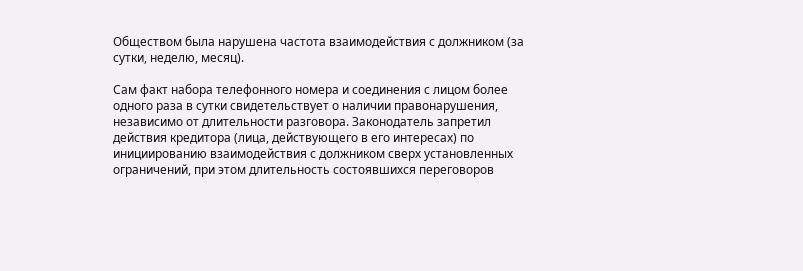Обществом была нарушена частота взаимодействия с должником (за сутки, неделю, месяц).

Сам факт набора телефонного номера и соединения с лицом более одного раза в сутки свидетельствует о наличии правонарушения, независимо от длительности разговора. Законодатель запретил действия кредитора (лица, действующего в его интересах) по инициированию взаимодействия с должником сверх установленных ограничений, при этом длительность состоявшихся переговоров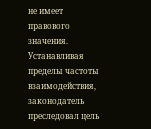не имеет правового значения. Устанавливая пределы частоты взаимодействия, законодатель преследовал цель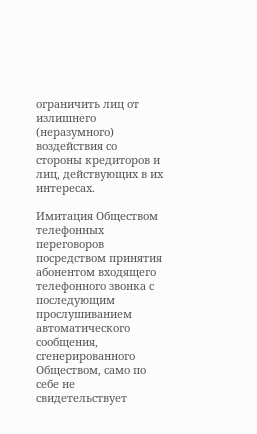ограничить лиц от излишнего (неразумного) воздействия со стороны кредиторов и лиц, действующих в их интересах.

Имитация Обществом телефонных переговоров посредством принятия абонентом входящего телефонного звонка с последующим прослушиванием автоматического сообщения, сгенерированного Обществом, само по себе не свидетельствует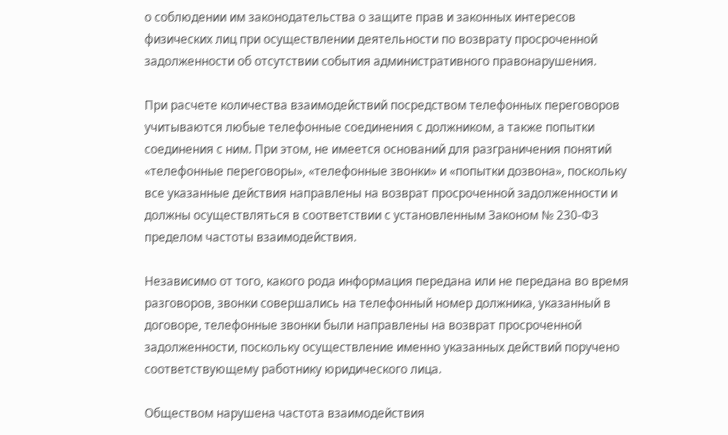о соблюдении им законодательства о защите прав и законных интересов физических лиц при осуществлении деятельности по возврату просроченной задолженности об отсутствии события административного правонарушения.

При расчете количества взаимодействий посредством телефонных переговоров учитываются любые телефонные соединения с должником, а также попытки соединения с ним. При этом, не имеется оснований для разграничения понятий «телефонные переговоры», «телефонные звонки» и «попытки дозвона», поскольку все указанные действия направлены на возврат просроченной задолженности и должны осуществляться в соответствии с установленным Законом № 230-ФЗ пределом частоты взаимодействия.

Независимо от того, какого рода информация передана или не передана во время разговоров, звонки совершались на телефонный номер должника, указанный в договоре, телефонные звонки были направлены на возврат просроченной задолженности, поскольку осуществление именно указанных действий поручено соответствующему работнику юридического лица.

Обществом нарушена частота взаимодействия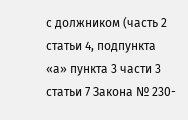с должником (часть 2 статьи 4, подпункта «а» пункта 3 части 3 статьи 7 Закона № 230-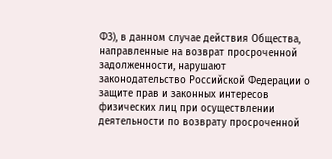ФЗ), в данном случае действия Общества, направленные на возврат просроченной задолженности, нарушают законодательство Российской Федерации о защите прав и законных интересов физических лиц при осуществлении деятельности по возврату просроченной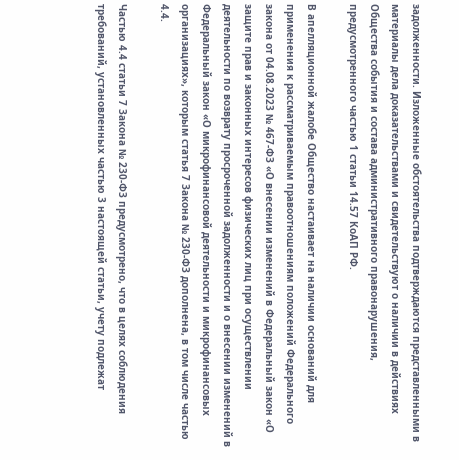задолженности. Изложенные обстоятельства подтверждаются представленными в материалы дела доказательствами и свидетельствуют о наличии в действиях Общества события и состава административного правонарушения, предусмотренного частью 1 статьи 14.57 КоАП РФ.

В апелляционной жалобе Общество настаивает на наличии оснований для применения к рассматриваемым правоотношениям положений Федерального закона от 04.08.2023 № 467-ФЗ «О внесении изменений в Федеральный закон «О защите прав и законных интересов физических лиц при осуществлении деятельности по возврату просроченной задолженности и о внесении изменений в Федеральный закон «О микрофинансовой деятельности и микрофинансовых организациях», которым статья 7 Закона № 230-ФЗ дополнена, в том числе частью 4.4.

Частью 4.4 статьи 7 Закона № 230-ФЗ предусмотрено, что в целях соблюдения требований, установленных частью 3 настоящей статьи, учету подлежат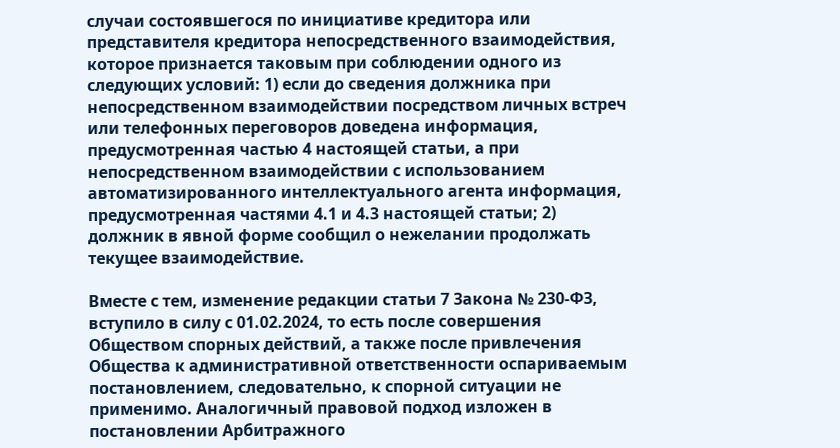случаи состоявшегося по инициативе кредитора или представителя кредитора непосредственного взаимодействия, которое признается таковым при соблюдении одного из следующих условий: 1) если до сведения должника при непосредственном взаимодействии посредством личных встреч или телефонных переговоров доведена информация, предусмотренная частью 4 настоящей статьи, а при непосредственном взаимодействии с использованием автоматизированного интеллектуального агента информация, предусмотренная частями 4.1 и 4.3 настоящей статьи; 2) должник в явной форме сообщил о нежелании продолжать текущее взаимодействие.

Вместе с тем, изменение редакции статьи 7 Закона № 230-ФЗ, вступило в силу с 01.02.2024, то есть после совершения Обществом спорных действий, а также после привлечения Общества к административной ответственности оспариваемым постановлением, следовательно, к спорной ситуации не применимо. Аналогичный правовой подход изложен в постановлении Арбитражного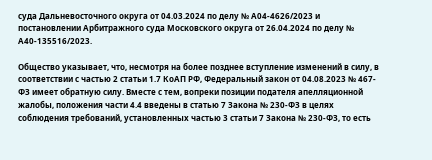суда Дальневосточного округа от 04.03.2024 по делу № А04-4626/2023 и постановлении Арбитражного суда Московского округа от 26.04.2024 по делу № А40-135516/2023.

Общество указывает, что, несмотря на более позднее вступление изменений в силу, в соответствии с частью 2 статьи 1.7 КоАП РФ, Федеральный закон от 04.08.2023 № 467-ФЗ имеет обратную силу. Вместе с тем, вопреки позиции подателя апелляционной жалобы, положения части 4.4 введены в статью 7 Закона № 230-ФЗ в целях соблюдения требований, установленных частью 3 статьи 7 Закона № 230-ФЗ, то есть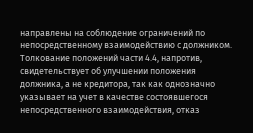направлены на соблюдение ограничений по непосредственному взаимодействию с должником. Толкование положений части 4.4, напротив, свидетельствует об улучшении положения должника, а не кредитора, так как однозначно указывает на учет в качестве состоявшегося непосредственного взаимодействия, отказ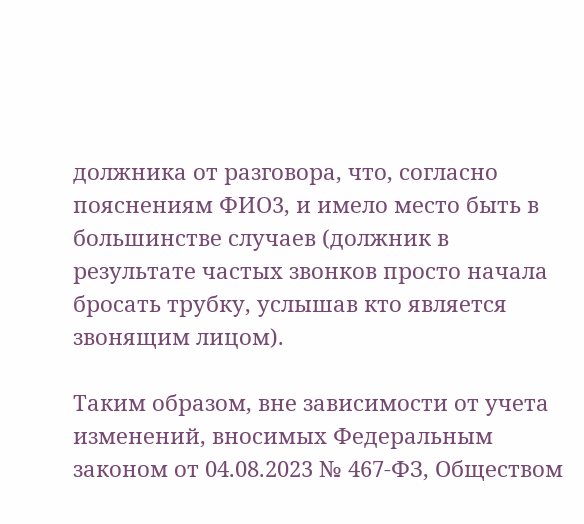должника от разговора, что, согласно пояснениям ФИО3, и имело место быть в большинстве случаев (должник в результате частых звонков просто начала бросать трубку, услышав кто является звонящим лицом).

Таким образом, вне зависимости от учета изменений, вносимых Федеральным законом от 04.08.2023 № 467-ФЗ, Обществом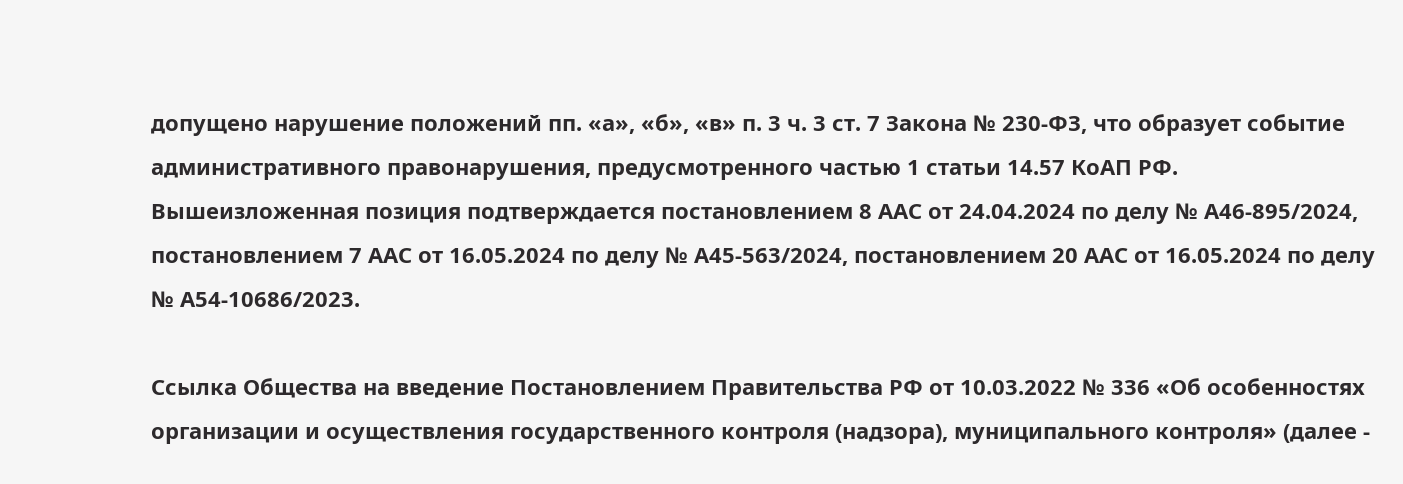допущено нарушение положений пп. «а», «б», «в» п. 3 ч. 3 ст. 7 Закона № 230-ФЗ, что образует событие административного правонарушения, предусмотренного частью 1 статьи 14.57 КоАП РФ. Вышеизложенная позиция подтверждается постановлением 8 ААС от 24.04.2024 по делу № А46-895/2024, постановлением 7 ААС от 16.05.2024 по делу № А45-563/2024, постановлением 20 ААС от 16.05.2024 по делу № А54-10686/2023.

Ссылка Общества на введение Постановлением Правительства РФ от 10.03.2022 № 336 «Об особенностях организации и осуществления государственного контроля (надзора), муниципального контроля» (далее -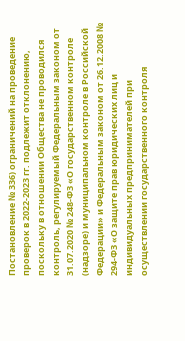Постановление № 336) ограничений на проведение проверок в 2022-2023 гг. подлежит отклонению, поскольку в отношении Общества не проводился контроль, регулируемый Федеральным законом от 31.07.2020 № 248-ФЗ «О государственном контроле (надзоре) и муниципальном контроле в Российской Федерации» и Федеральным законом от 26.12.2008 № 294-ФЗ «О защите прав юридических лиц и индивидуальных предпринимателей при осуществлении государственного контроля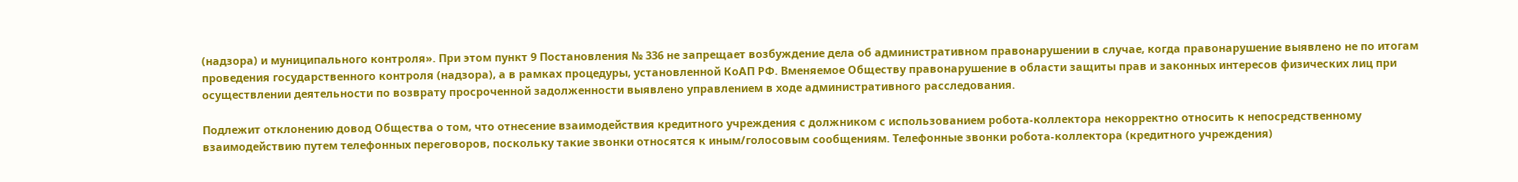(надзора) и муниципального контроля». При этом пункт 9 Постановления № 336 не запрещает возбуждение дела об административном правонарушении в случае, когда правонарушение выявлено не по итогам проведения государственного контроля (надзора), а в рамках процедуры, установленной КоАП РФ. Вменяемое Обществу правонарушение в области защиты прав и законных интересов физических лиц при осуществлении деятельности по возврату просроченной задолженности выявлено управлением в ходе административного расследования.

Подлежит отклонению довод Общества о том, что отнесение взаимодействия кредитного учреждения с должником с использованием робота-коллектора некорректно относить к непосредственному взаимодействию путем телефонных переговоров, поскольку такие звонки относятся к иным/голосовым сообщениям. Телефонные звонки робота-коллектора (кредитного учреждения)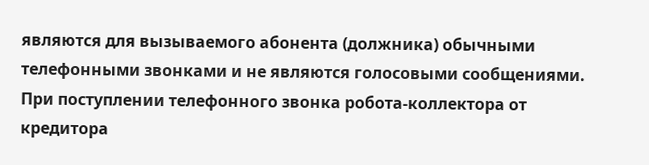являются для вызываемого абонента (должника) обычными телефонными звонками и не являются голосовыми сообщениями. При поступлении телефонного звонка робота-коллектора от кредитора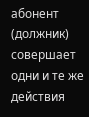абонент (должник) совершает одни и те же действия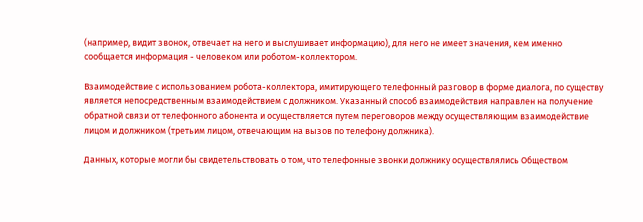(например, видит звонок, отвечает на него и выслушивает информацию), для него не имеет значения, кем именно сообщается информация - человеком или роботом-коллектором.

Взаимодействие с использованием робота-коллектора, имитирующего телефонный разговор в форме диалога, по существу является непосредственным взаимодействием с должником. Указанный способ взаимодействия направлен на получение обратной связи от телефонного абонента и осуществляется путем переговоров между осуществляющим взаимодействие лицом и должником (третьим лицом, отвечающим на вызов по телефону должника).

Данных, которые могли бы свидетельствовать о том, что телефонные звонки должнику осуществлялись Обществом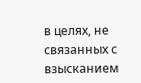в целях, не связанных с взысканием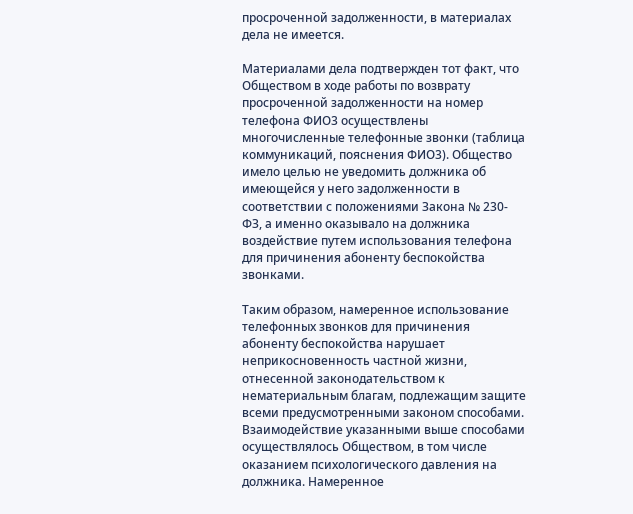просроченной задолженности, в материалах дела не имеется.

Материалами дела подтвержден тот факт, что Обществом в ходе работы по возврату просроченной задолженности на номер телефона ФИО3 осуществлены многочисленные телефонные звонки (таблица коммуникаций, пояснения ФИО3). Общество имело целью не уведомить должника об имеющейся у него задолженности в соответствии с положениями Закона № 230-ФЗ, а именно оказывало на должника воздействие путем использования телефона для причинения абоненту беспокойства звонками.

Таким образом, намеренное использование телефонных звонков для причинения абоненту беспокойства нарушает неприкосновенность частной жизни, отнесенной законодательством к нематериальным благам, подлежащим защите всеми предусмотренными законом способами. Взаимодействие указанными выше способами осуществлялось Обществом, в том числе оказанием психологического давления на должника. Намеренное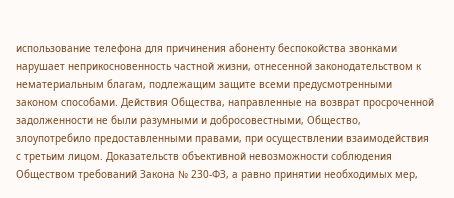использование телефона для причинения абоненту беспокойства звонками нарушает неприкосновенность частной жизни, отнесенной законодательством к нематериальным благам, подлежащим защите всеми предусмотренными законом способами. Действия Общества, направленные на возврат просроченной задолженности не были разумными и добросовестными, Общество, злоупотребило предоставленными правами, при осуществлении взаимодействия с третьим лицом. Доказательств объективной невозможности соблюдения Обществом требований Закона № 230-ФЗ, а равно принятии необходимых мер,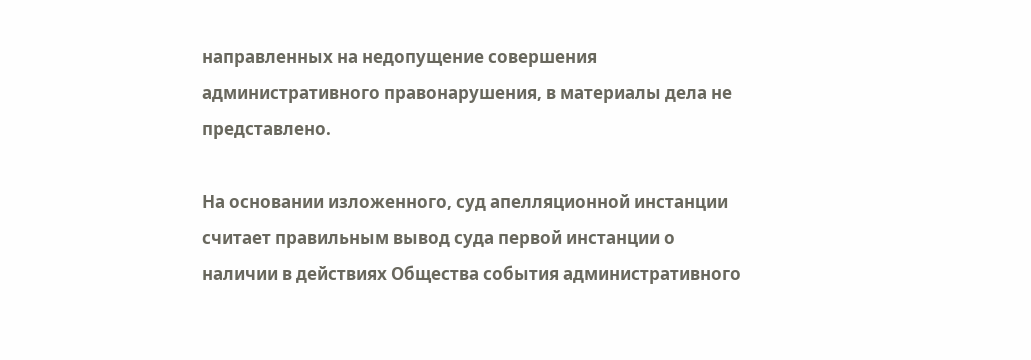направленных на недопущение совершения административного правонарушения, в материалы дела не представлено.

На основании изложенного, суд апелляционной инстанции считает правильным вывод суда первой инстанции о наличии в действиях Общества события административного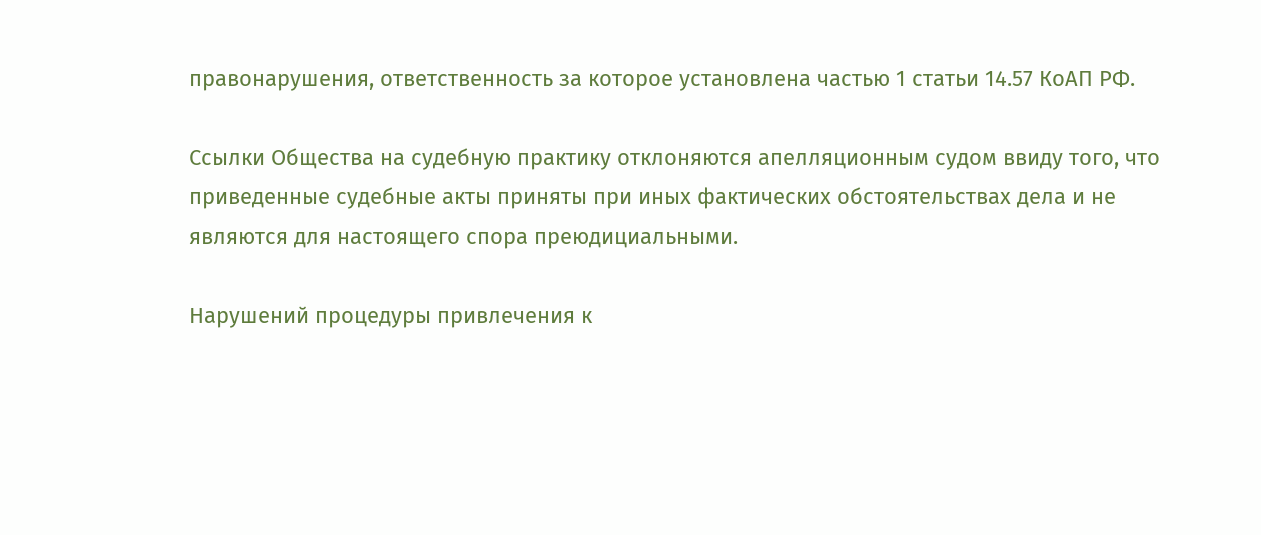правонарушения, ответственность за которое установлена частью 1 статьи 14.57 КоАП РФ.

Ссылки Общества на судебную практику отклоняются апелляционным судом ввиду того, что приведенные судебные акты приняты при иных фактических обстоятельствах дела и не являются для настоящего спора преюдициальными.

Нарушений процедуры привлечения к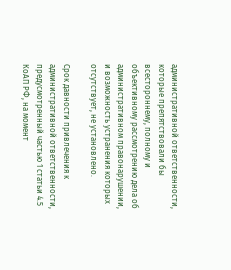административной ответственности, которые препятствовали бы всестороннему, полному и объективному рассмотрению дела об административном правонарушении, и возможность устранения которых отсутствует, не установлено.

Срок давности привлечения к административной ответственности, предусмотренный частью 1 статьи 4.5 КоАП РФ, на момент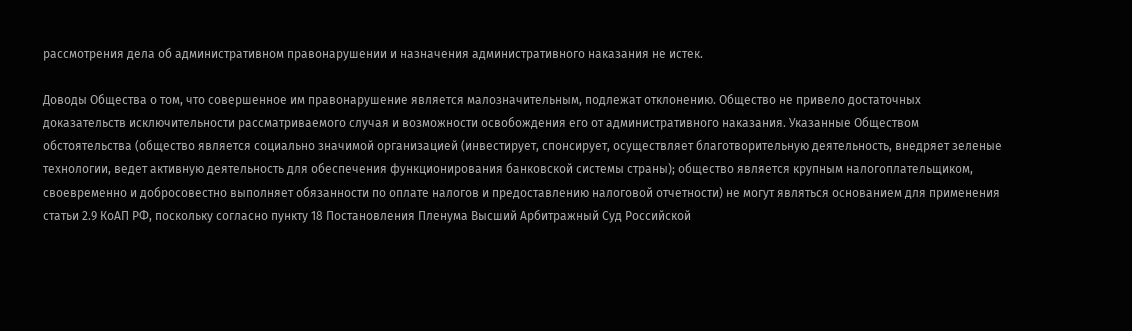рассмотрения дела об административном правонарушении и назначения административного наказания не истек.

Доводы Общества о том, что совершенное им правонарушение является малозначительным, подлежат отклонению. Общество не привело достаточных доказательств исключительности рассматриваемого случая и возможности освобождения его от административного наказания. Указанные Обществом обстоятельства (общество является социально значимой организацией (инвестирует, спонсирует, осуществляет благотворительную деятельность, внедряет зеленые технологии, ведет активную деятельность для обеспечения функционирования банковской системы страны); общество является крупным налогоплательщиком, своевременно и добросовестно выполняет обязанности по оплате налогов и предоставлению налоговой отчетности) не могут являться основанием для применения статьи 2.9 КоАП РФ, поскольку согласно пункту 18 Постановления Пленума Высший Арбитражный Суд Российской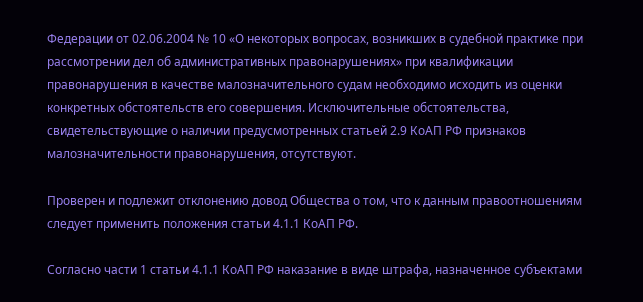Федерации от 02.06.2004 № 10 «О некоторых вопросах, возникших в судебной практике при рассмотрении дел об административных правонарушениях» при квалификации правонарушения в качестве малозначительного судам необходимо исходить из оценки конкретных обстоятельств его совершения. Исключительные обстоятельства, свидетельствующие о наличии предусмотренных статьей 2.9 КоАП РФ признаков малозначительности правонарушения, отсутствуют.

Проверен и подлежит отклонению довод Общества о том, что к данным правоотношениям следует применить положения статьи 4.1.1 КоАП РФ.

Согласно части 1 статьи 4.1.1 КоАП РФ наказание в виде штрафа, назначенное субъектами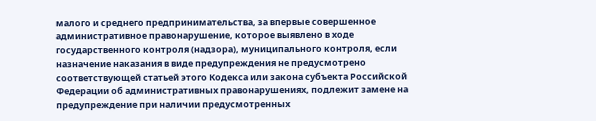малого и среднего предпринимательства, за впервые совершенное административное правонарушение, которое выявлено в ходе государственного контроля (надзора), муниципального контроля, если назначение наказания в виде предупреждения не предусмотрено соответствующей статьей этого Кодекса или закона субъекта Российской Федерации об административных правонарушениях, подлежит замене на предупреждение при наличии предусмотренных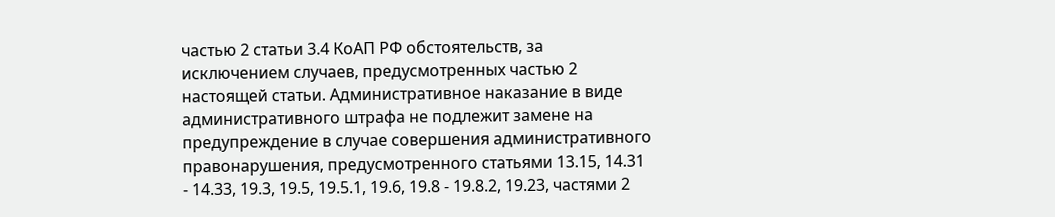частью 2 статьи 3.4 КоАП РФ обстоятельств, за исключением случаев, предусмотренных частью 2 настоящей статьи. Административное наказание в виде административного штрафа не подлежит замене на предупреждение в случае совершения административного правонарушения, предусмотренного статьями 13.15, 14.31 - 14.33, 19.3, 19.5, 19.5.1, 19.6, 19.8 - 19.8.2, 19.23, частями 2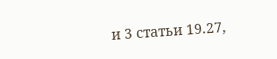и 3 статьи 19.27,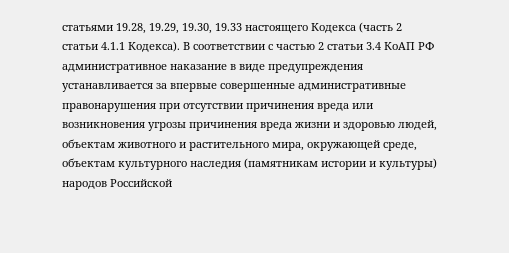статьями 19.28, 19.29, 19.30, 19.33 настоящего Кодекса (часть 2 статьи 4.1.1 Кодекса). В соответствии с частью 2 статьи 3.4 КоАП РФ административное наказание в виде предупреждения устанавливается за впервые совершенные административные правонарушения при отсутствии причинения вреда или возникновения угрозы причинения вреда жизни и здоровью людей, объектам животного и растительного мира, окружающей среде, объектам культурного наследия (памятникам истории и культуры) народов Российской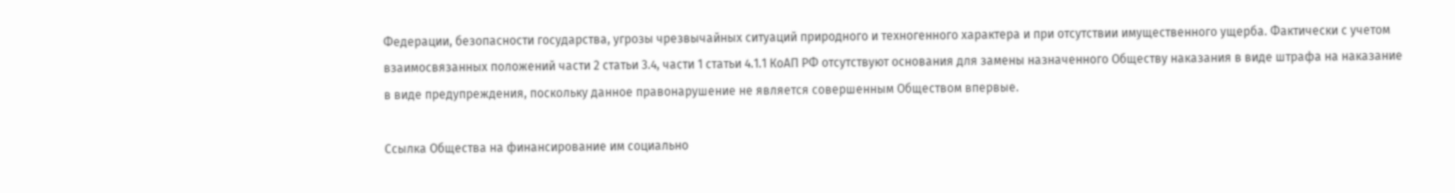Федерации, безопасности государства, угрозы чрезвычайных ситуаций природного и техногенного характера и при отсутствии имущественного ущерба. Фактически с учетом взаимосвязанных положений части 2 статьи 3.4, части 1 статьи 4.1.1 КоАП РФ отсутствуют основания для замены назначенного Обществу наказания в виде штрафа на наказание в виде предупреждения, поскольку данное правонарушение не является совершенным Обществом впервые.

Ссылка Общества на финансирование им социально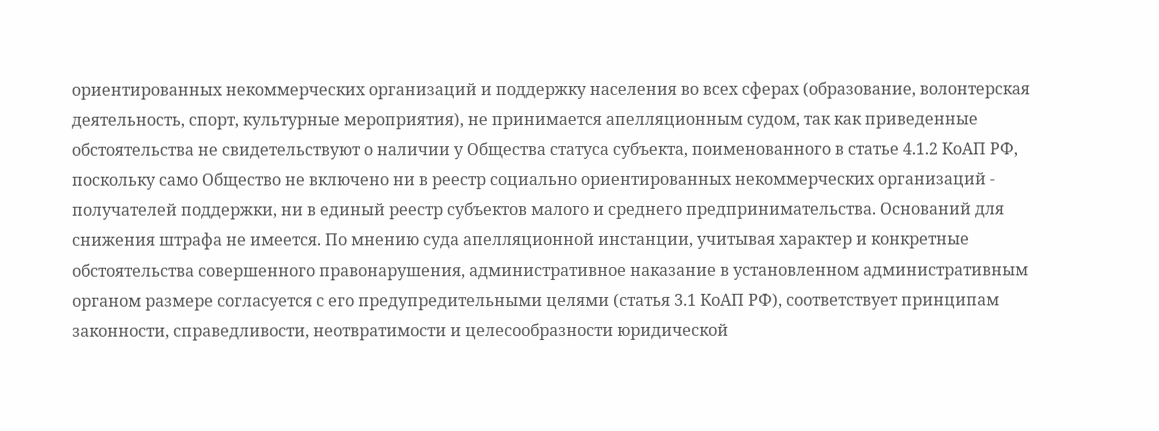ориентированных некоммерческих организаций и поддержку населения во всех сферах (образование, волонтерская деятельность, спорт, культурные мероприятия), не принимается апелляционным судом, так как приведенные обстоятельства не свидетельствуют о наличии у Общества статуса субъекта, поименованного в статье 4.1.2 КоАП РФ, поскольку само Общество не включено ни в реестр социально ориентированных некоммерческих организаций - получателей поддержки, ни в единый реестр субъектов малого и среднего предпринимательства. Оснований для снижения штрафа не имеется. По мнению суда апелляционной инстанции, учитывая характер и конкретные обстоятельства совершенного правонарушения, административное наказание в установленном административным органом размере согласуется с его предупредительными целями (статья 3.1 КоАП РФ), соответствует принципам законности, справедливости, неотвратимости и целесообразности юридической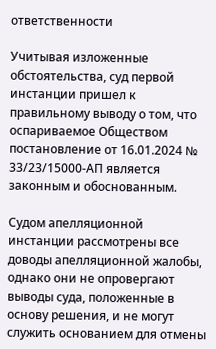ответственности

Учитывая изложенные обстоятельства, суд первой инстанции пришел к правильному выводу о том, что оспариваемое Обществом постановление от 16.01.2024 № 33/23/15000-АП является законным и обоснованным.

Судом апелляционной инстанции рассмотрены все доводы апелляционной жалобы, однако они не опровергают выводы суда, положенные в основу решения, и не могут служить основанием для отмены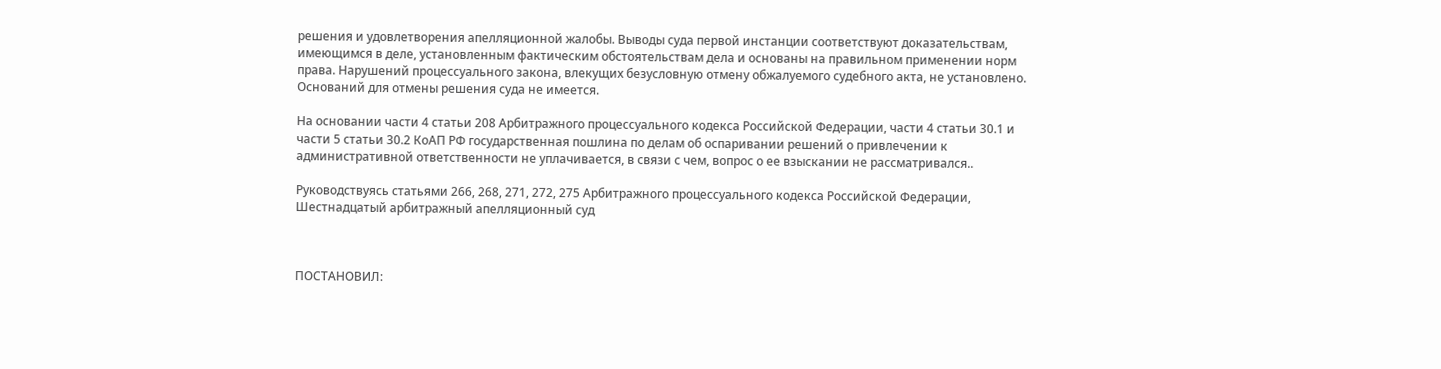решения и удовлетворения апелляционной жалобы. Выводы суда первой инстанции соответствуют доказательствам, имеющимся в деле, установленным фактическим обстоятельствам дела и основаны на правильном применении норм права. Нарушений процессуального закона, влекущих безусловную отмену обжалуемого судебного акта, не установлено. Оснований для отмены решения суда не имеется.

На основании части 4 статьи 208 Арбитражного процессуального кодекса Российской Федерации, части 4 статьи 30.1 и части 5 статьи 30.2 КоАП РФ государственная пошлина по делам об оспаривании решений о привлечении к административной ответственности не уплачивается, в связи с чем, вопрос о ее взыскании не рассматривался..

Руководствуясь статьями 266, 268, 271, 272, 275 Арбитражного процессуального кодекса Российской Федерации, Шестнадцатый арбитражный апелляционный суд



ПОСТАНОВИЛ: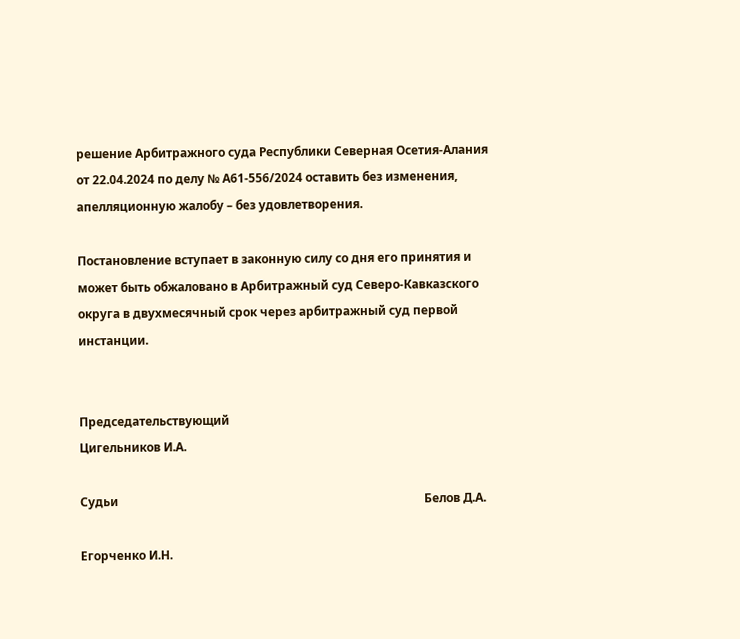решение Арбитражного суда Республики Северная Осетия-Алания от 22.04.2024 по делу № А61-556/2024 оставить без изменения, апелляционную жалобу – без удовлетворения.

Постановление вступает в законную силу со дня его принятия и может быть обжаловано в Арбитражный суд Северо-Кавказского округа в двухмесячный срок через арбитражный суд первой инстанции.


Председательствующий                                                                       Цигельников И.А.

Судьи                                                                                                      Белов Д.А.

Егорченко И.Н.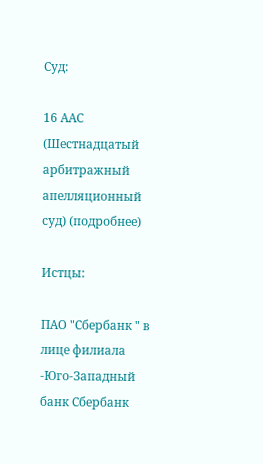Суд:

16 ААС (Шестнадцатый арбитражный апелляционный суд) (подробнее)

Истцы:

ПАО "Сбербанк " в лице филиала -Юго-Западный банк Сбербанк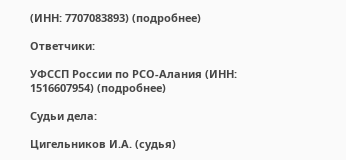(ИНН: 7707083893) (подробнее)

Ответчики:

УФССП России по РСО-Алания (ИНН: 1516607954) (подробнее)

Судьи дела:

Цигельников И.А. (судья)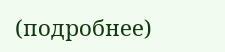(подробнее)